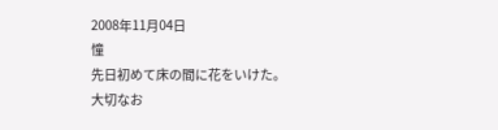2008年11月04日
憧
先日初めて床の間に花をいけた。
大切なお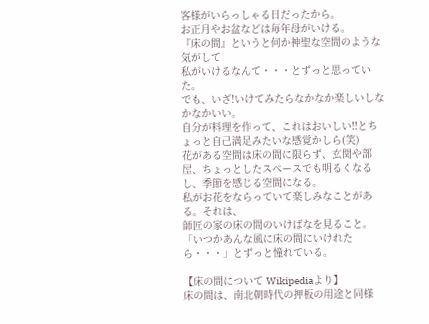客様がいらっしゃる日だったから。
お正月やお盆などは毎年母がいける。
『床の間』というと何か神聖な空間のような気がして
私がいけるなんて・・・とずっと思っていた。
でも、いざ!いけてみたらなかなか楽しいしなかなかいい。
自分が料理を作って、これはおいしい!!とちょっと自己満足みたいな感覚かしら(笑)
花がある空間は床の間に限らず、玄関や部屋、ちょっとしたスペースでも明るくなるし、季節を感じる空間になる。
私がお花をならっていて楽しみなことがある。それは、
師匠の家の床の間のいけばなを見ること。
「いつかあんな風に床の間にいけれたら・・・」とずっと憧れている。

【床の間について Wikipediaより】
床の間は、南北朝時代の押板の用途と同様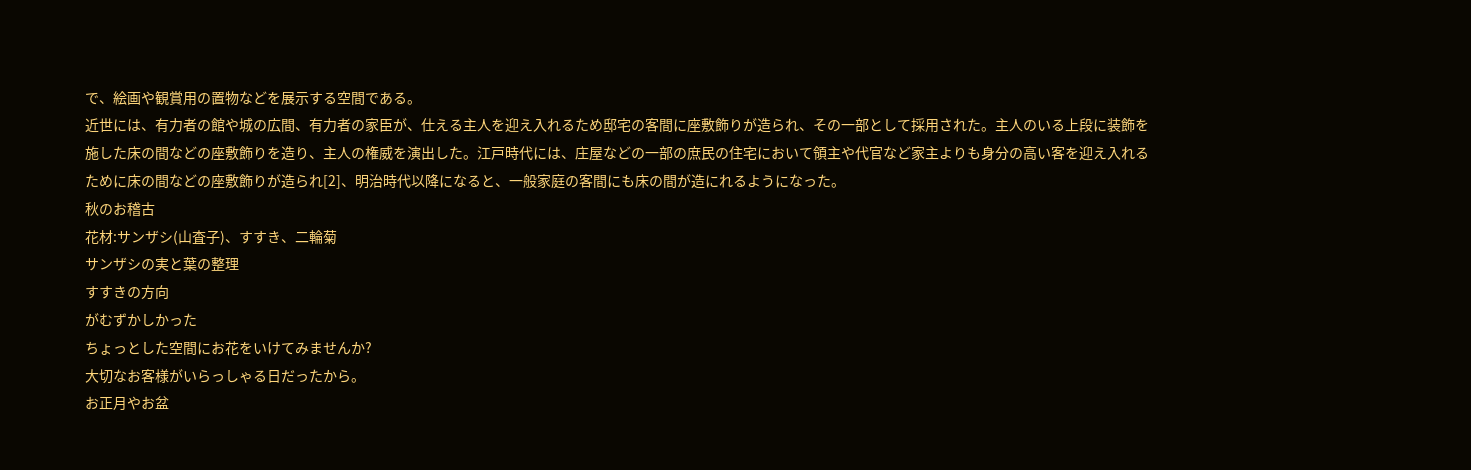で、絵画や観賞用の置物などを展示する空間である。
近世には、有力者の館や城の広間、有力者の家臣が、仕える主人を迎え入れるため邸宅の客間に座敷飾りが造られ、その一部として採用された。主人のいる上段に装飾を施した床の間などの座敷飾りを造り、主人の権威を演出した。江戸時代には、庄屋などの一部の庶民の住宅において領主や代官など家主よりも身分の高い客を迎え入れるために床の間などの座敷飾りが造られ[2]、明治時代以降になると、一般家庭の客間にも床の間が造にれるようになった。
秋のお稽古
花材:サンザシ(山査子)、すすき、二輪菊
サンザシの実と葉の整理
すすきの方向
がむずかしかった
ちょっとした空間にお花をいけてみませんか?
大切なお客様がいらっしゃる日だったから。
お正月やお盆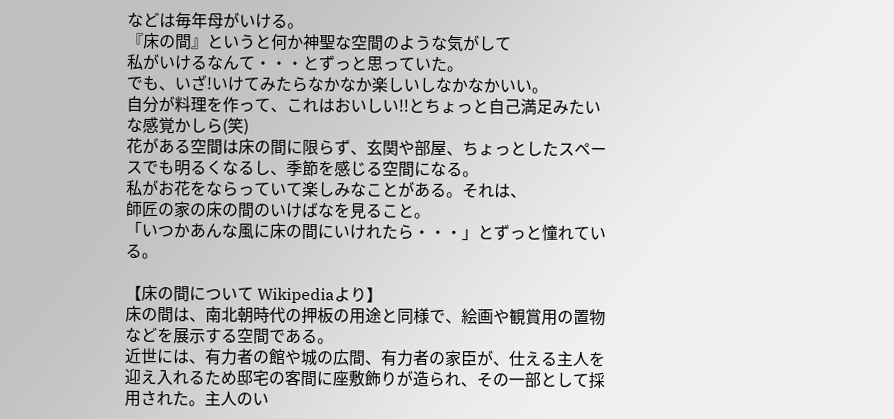などは毎年母がいける。
『床の間』というと何か神聖な空間のような気がして
私がいけるなんて・・・とずっと思っていた。
でも、いざ!いけてみたらなかなか楽しいしなかなかいい。
自分が料理を作って、これはおいしい!!とちょっと自己満足みたいな感覚かしら(笑)
花がある空間は床の間に限らず、玄関や部屋、ちょっとしたスペースでも明るくなるし、季節を感じる空間になる。
私がお花をならっていて楽しみなことがある。それは、
師匠の家の床の間のいけばなを見ること。
「いつかあんな風に床の間にいけれたら・・・」とずっと憧れている。

【床の間について Wikipediaより】
床の間は、南北朝時代の押板の用途と同様で、絵画や観賞用の置物などを展示する空間である。
近世には、有力者の館や城の広間、有力者の家臣が、仕える主人を迎え入れるため邸宅の客間に座敷飾りが造られ、その一部として採用された。主人のい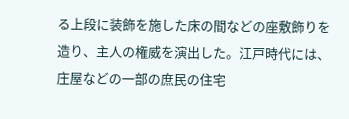る上段に装飾を施した床の間などの座敷飾りを造り、主人の権威を演出した。江戸時代には、庄屋などの一部の庶民の住宅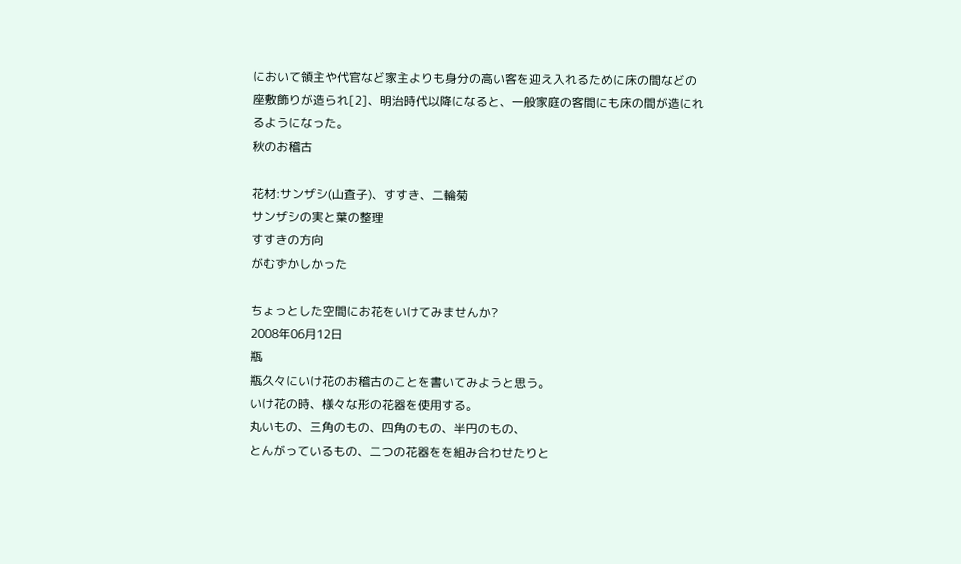において領主や代官など家主よりも身分の高い客を迎え入れるために床の間などの座敷飾りが造られ[2]、明治時代以降になると、一般家庭の客間にも床の間が造にれるようになった。
秋のお稽古

花材:サンザシ(山査子)、すすき、二輪菊
サンザシの実と葉の整理
すすきの方向
がむずかしかった

ちょっとした空間にお花をいけてみませんか?
2008年06月12日
瓶
瓶久々にいけ花のお稽古のことを書いてみようと思う。
いけ花の時、様々な形の花器を使用する。
丸いもの、三角のもの、四角のもの、半円のもの、
とんがっているもの、二つの花器をを組み合わせたりと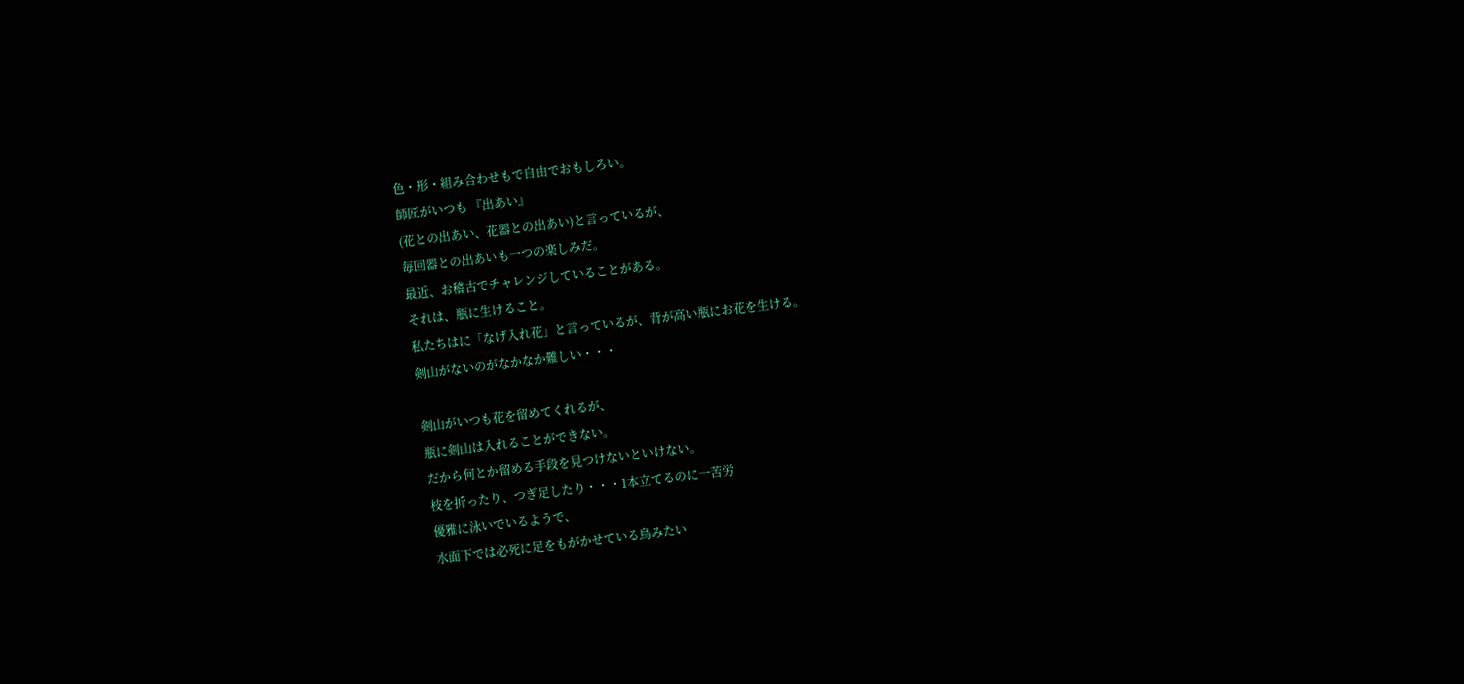色・形・組み合わせもで自由でおもしろい。
師匠がいつも 『出あい』
(花との出あい、花器との出あい)と言っているが、
毎回器との出あいも一つの楽しみだ。
最近、お稽古でチャレンジしていることがある。
それは、瓶に生けること。
私たちはに「なげ入れ花」と言っているが、背が高い瓶にお花を生ける。
剣山がないのがなかなか難しい・・・

剣山がいつも花を留めてくれるが、
瓶に剣山は入れることができない。
だから何とか留める手段を見つけないといけない。
枝を折ったり、つぎ足したり・・・1本立てるのに一苦労
優雅に泳いでいるようで、
水面下では必死に足をもがかせている鳥みたい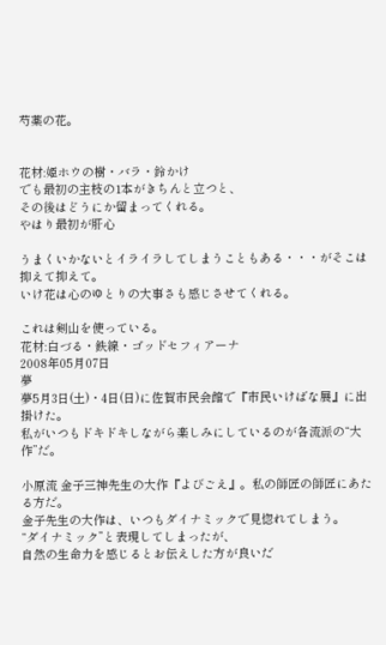芍薬の花。


花材:姫ホウの樹・バラ・鈴かけ
でも最初の主枝の1本がきちんと立つと、
その後はどうにか留まってくれる。
やはり最初が肝心

うまくいかないとイライラしてしまうこともある・・・がそこは抑えて抑えて。
いけ花は心のゆとりの大事さも感じさせてくれる。

これは剣山を使っている。
花材:白づる・鉄線・ゴッドセフィアーナ
2008年05月07日
夢
夢5月3日(土)・4日(日)に佐賀市民会館で『市民いけばな展』に出掛けた。
私がいつもドキドキしながら楽しみにしているのが各流派の“大作”だ。

小原流 金子三神先生の大作『よびごえ』。私の師匠の師匠にあたる方だ。
金子先生の大作は、いつもダイナミックで見惚れてしまう。
“ダイナミック”と表現してしまったが、
自然の生命力を感じるとお伝えした方が良いだ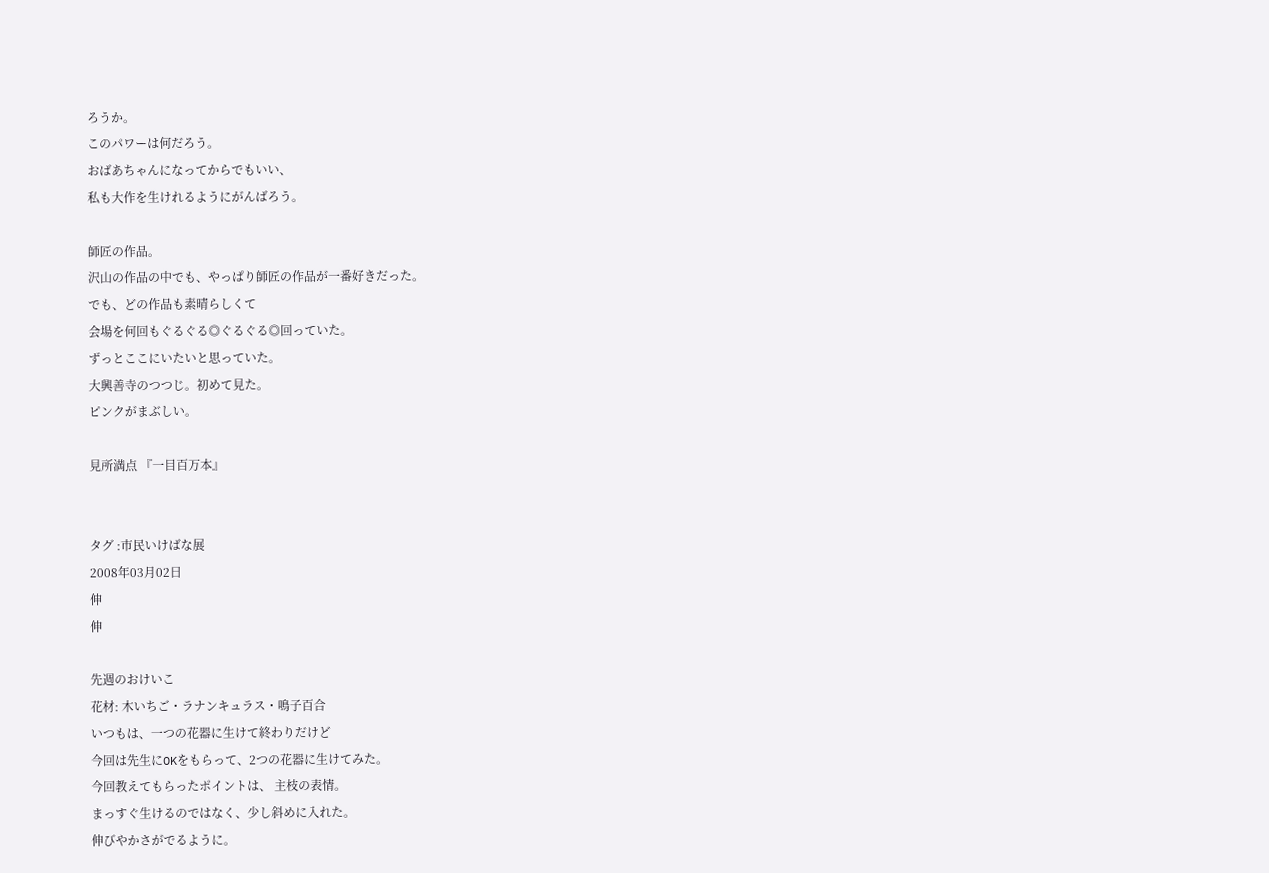ろうか。
このパワーは何だろう。
おばあちゃんになってからでもいい、
私も大作を生けれるようにがんばろう。

師匠の作品。
沢山の作品の中でも、やっぱり師匠の作品が一番好きだった。
でも、どの作品も素晴らしくて
会場を何回もぐるぐる◎ぐるぐる◎回っていた。
ずっとここにいたいと思っていた。
大興善寺のつつじ。初めて見た。
ピンクがまぶしい。

見所満点 『一目百万本』


タグ :市民いけばな展
2008年03月02日
伸
伸

先週のおけいこ
花材: 木いちご・ラナンキュラス・鳴子百合
いつもは、一つの花器に生けて終わりだけど
今回は先生にOKをもらって、2つの花器に生けてみた。
今回教えてもらったポイントは、 主枝の表情。
まっすぐ生けるのではなく、少し斜めに入れた。
伸びやかさがでるように。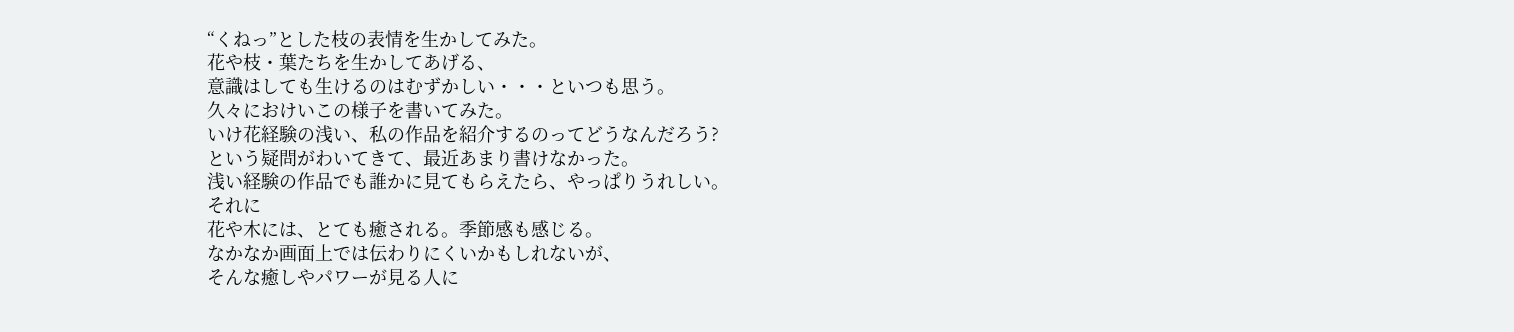“くねっ”とした枝の表情を生かしてみた。
花や枝・葉たちを生かしてあげる、
意識はしても生けるのはむずかしい・・・といつも思う。
久々におけいこの様子を書いてみた。
いけ花経験の浅い、私の作品を紹介するのってどうなんだろう?
という疑問がわいてきて、最近あまり書けなかった。
浅い経験の作品でも誰かに見てもらえたら、やっぱりうれしい。
それに
花や木には、とても癒される。季節感も感じる。
なかなか画面上では伝わりにくいかもしれないが、
そんな癒しやパワーが見る人に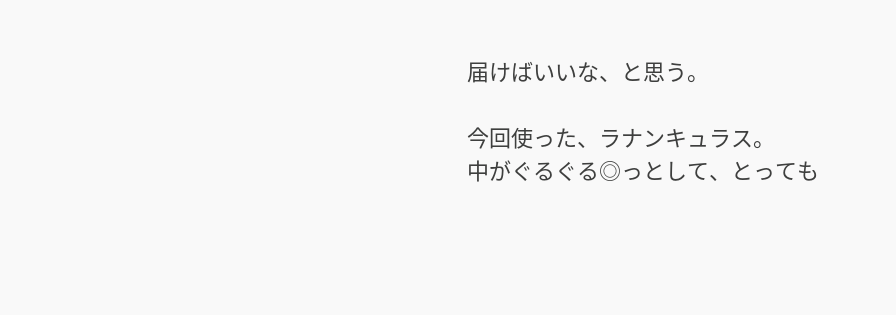届けばいいな、と思う。

今回使った、ラナンキュラス。
中がぐるぐる◎っとして、とっても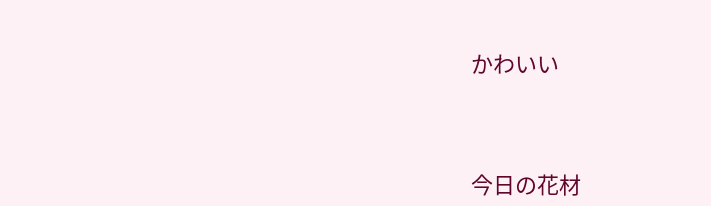かわいい




今日の花材